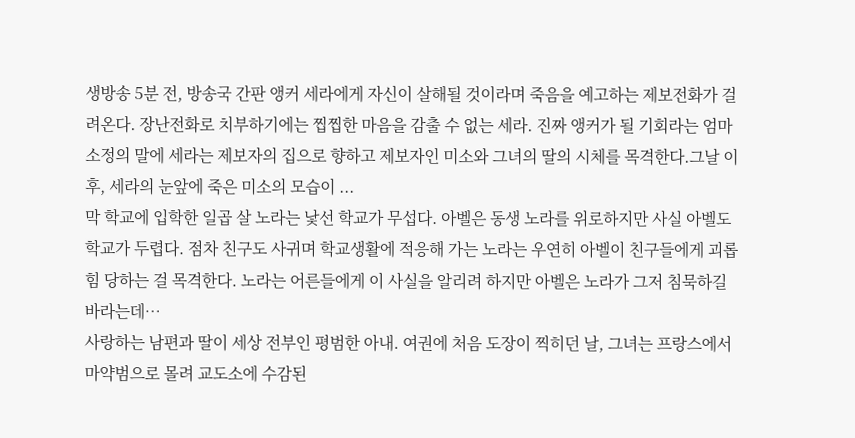생방송 5분 전, 방송국 간판 앵커 세라에게 자신이 살해될 것이라며 죽음을 예고하는 제보전화가 걸려온다. 장난전화로 치부하기에는 찝찝한 마음을 감출 수 없는 세라. 진짜 앵커가 될 기회라는 엄마 소정의 말에 세라는 제보자의 집으로 향하고 제보자인 미소와 그녀의 딸의 시체를 목격한다.그날 이후, 세라의 눈앞에 죽은 미소의 모습이 ...
막 학교에 입학한 일곱 살 노라는 낯선 학교가 무섭다. 아벨은 동생 노라를 위로하지만 사실 아벨도 학교가 두렵다. 점차 친구도 사귀며 학교생활에 적응해 가는 노라는 우연히 아벨이 친구들에게 괴롭힘 당하는 걸 목격한다. 노라는 어른들에게 이 사실을 알리려 하지만 아벨은 노라가 그저 침묵하길 바라는데…
사랑하는 남편과 딸이 세상 전부인 평범한 아내. 여권에 처음 도장이 찍히던 날, 그녀는 프랑스에서 마약범으로 몰려 교도소에 수감된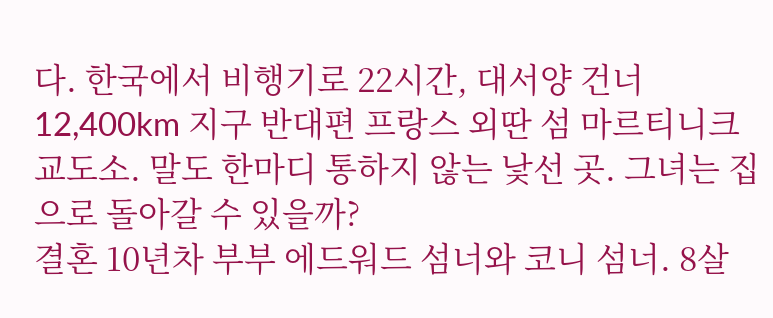다. 한국에서 비행기로 22시간, 대서양 건너 12,400km 지구 반대편 프랑스 외딴 섬 마르티니크 교도소. 말도 한마디 통하지 않는 낯선 곳. 그녀는 집으로 돌아갈 수 있을까?
결혼 10년차 부부 에드워드 섬너와 코니 섬너. 8살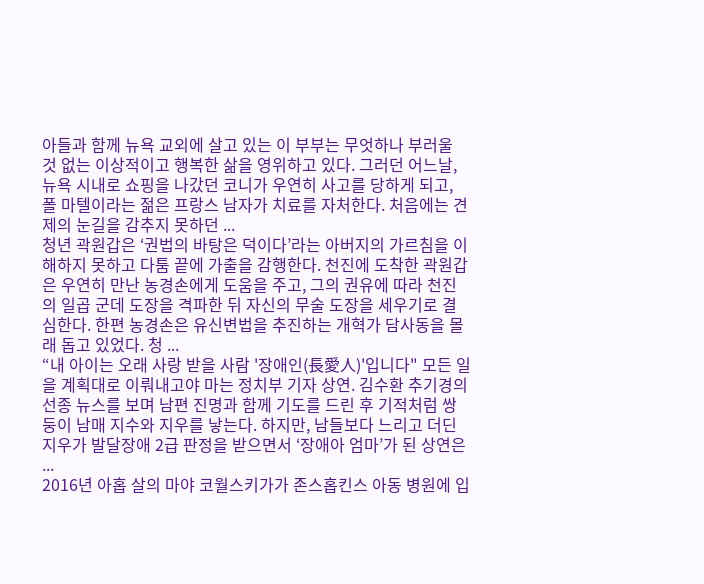아들과 함께 뉴욕 교외에 살고 있는 이 부부는 무엇하나 부러울 것 없는 이상적이고 행복한 삶을 영위하고 있다. 그러던 어느날, 뉴욕 시내로 쇼핑을 나갔던 코니가 우연히 사고를 당하게 되고, 폴 마텔이라는 젊은 프랑스 남자가 치료를 자처한다. 처음에는 견제의 눈길을 감추지 못하던 ...
청년 곽원갑은 ‘권법의 바탕은 덕이다’라는 아버지의 가르침을 이해하지 못하고 다툼 끝에 가출을 감행한다. 천진에 도착한 곽원갑은 우연히 만난 농경손에게 도움을 주고, 그의 권유에 따라 천진의 일곱 군데 도장을 격파한 뒤 자신의 무술 도장을 세우기로 결심한다. 한편 농경손은 유신변법을 추진하는 개혁가 담사동을 몰래 돕고 있었다. 청 ...
“내 아이는 오래 사랑 받을 사람 '장애인(長愛人)'입니다" 모든 일을 계획대로 이뤄내고야 마는 정치부 기자 상연. 김수환 추기경의 선종 뉴스를 보며 남편 진명과 함께 기도를 드린 후 기적처럼 쌍둥이 남매 지수와 지우를 낳는다. 하지만, 남들보다 느리고 더딘 지우가 발달장애 2급 판정을 받으면서 ‘장애아 엄마’가 된 상연은 ...
2016년 아홉 살의 마야 코월스키가가 존스홉킨스 아동 병원에 입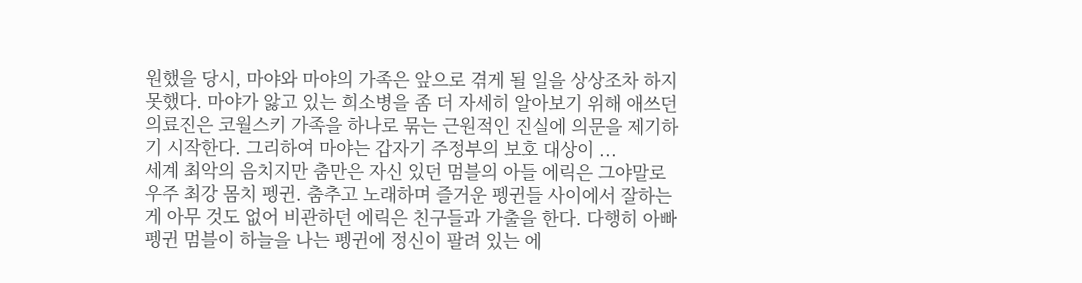원했을 당시, 마야와 마야의 가족은 앞으로 겪게 될 일을 상상조차 하지 못했다. 마야가 앓고 있는 희소병을 좀 더 자세히 알아보기 위해 애쓰던 의료진은 코월스키 가족을 하나로 묶는 근원적인 진실에 의문을 제기하기 시작한다. 그리하여 마야는 갑자기 주정부의 보호 대상이 ...
세계 최악의 음치지만 춤만은 자신 있던 멈블의 아들 에릭은 그야말로 우주 최강 몸치 펭귄. 춤추고 노래하며 즐거운 펭귄들 사이에서 잘하는 게 아무 것도 없어 비관하던 에릭은 친구들과 가출을 한다. 다행히 아빠 펭귄 멈블이 하늘을 나는 펭귄에 정신이 팔려 있는 에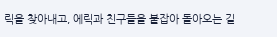릭을 찾아내고, 에릭과 친구들을 붙잡아 돌아오는 길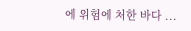에 위험에 처한 바다 ...